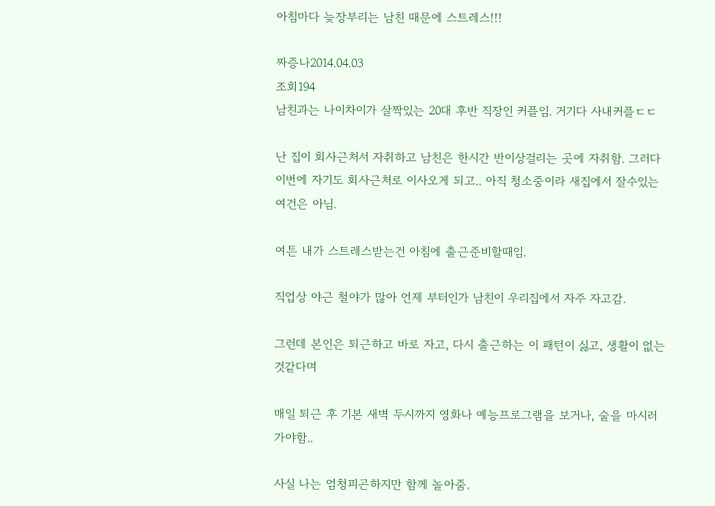아침마다 늦장부리는 남친 때문에 스트레스!!!

짜증나2014.04.03
조회194
남친과는 나이차이가 살짝있는 20대 후반 직장인 커플임. 거기다 사내커플ㄷㄷ

난 집이 회사근처서 자취하고 남친은 한시간 반이상걸리는 곳에 자취함. 그러다 이번에 자기도 회사근처로 이사오게 되고.. 아직 청소중이라 새집에서 잘수있는 여건은 아님.

여튼 내가 스트레스받는건 아침에 출근준비할때임.

직업상 야근 철야가 많아 언제 부터인가 남친이 우리집에서 자주 자고감.

그런데 본인은 퇴근하고 바로 자고, 다시 출근하는 이 패턴이 싫고, 생활이 없는것같다며

매일 퇴근 후 기본 새벽 두시까지 영화나 예능프로그램을 보거나, 술을 마시러 가야함..

사실 나는 엄청피곤하지만 함께 놀아줌.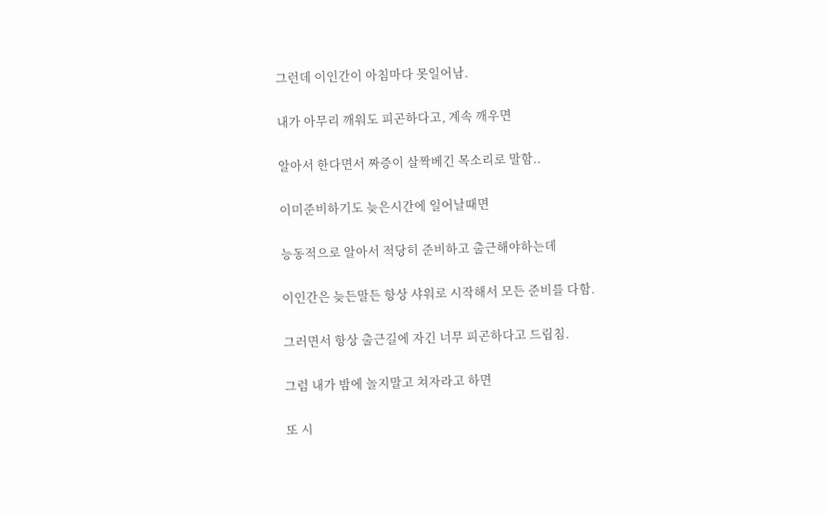그런데 이인간이 아침마다 못일어남.

내가 아무리 깨워도 피곤하다고, 계속 깨우면

알아서 한다면서 짜증이 살짝베긴 목소리로 말함..

이미준비하기도 늦은시간에 일어날때면

능동적으로 알아서 적당히 준비하고 출근해야하는데

이인간은 늦든말든 항상 샤워로 시작해서 모든 준비를 다함.

그러면서 항상 출근길에 자긴 너무 피곤하다고 드립침.

그럼 내가 밤에 놀지말고 쳐자라고 하면

또 시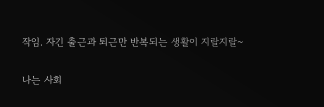작임. 자긴 출근과 퇴근만 반복되는 생활이 지랄지랄~

나는 사회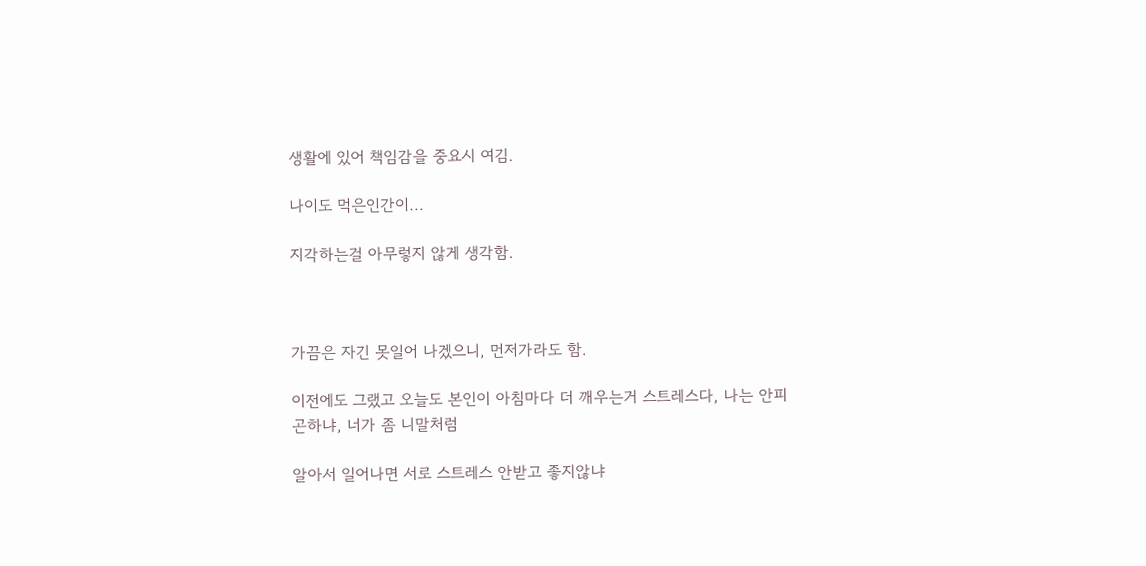생활에 있어 책임감을 중요시 여김.

나이도 먹은인간이...

지각하는걸 아무렇지 않게 생각함.



가끔은 자긴 못일어 나겠으니, 먼저가라도 함.

이전에도 그랬고 오늘도 본인이 아침마다 더 깨우는거 스트레스다, 나는 안피곤하냐, 너가 좀 니말처럼

알아서 일어나면 서로 스트레스 안받고 좋지않냐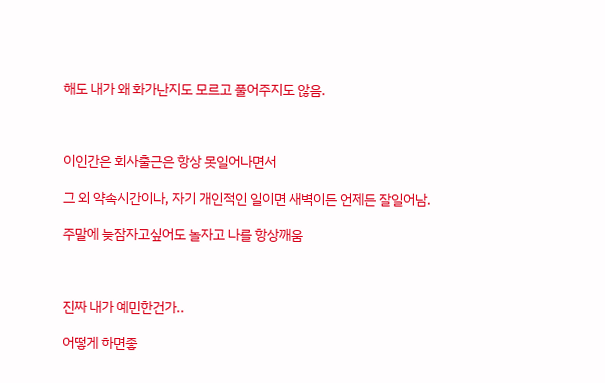해도 내가 왜 화가난지도 모르고 풀어주지도 않음.



이인간은 회사출근은 항상 못일어나면서

그 외 약속시간이나, 자기 개인적인 일이면 새벽이든 언제든 잘일어남.

주말에 늦잠자고싶어도 놀자고 나를 항상깨움



진짜 내가 예민한건가..

어떻게 하면좋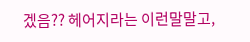겠음?? 헤어지라는 이런말말고,